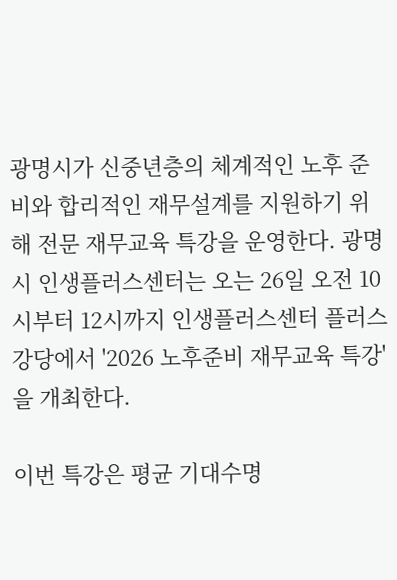광명시가 신중년층의 체계적인 노후 준비와 합리적인 재무설계를 지원하기 위해 전문 재무교육 특강을 운영한다. 광명시 인생플러스센터는 오는 26일 오전 10시부터 12시까지 인생플러스센터 플러스강당에서 '2026 노후준비 재무교육 특강'을 개최한다.

이번 특강은 평균 기대수명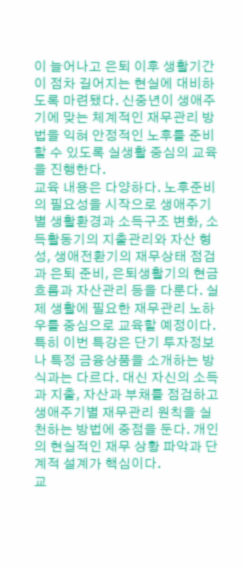이 늘어나고 은퇴 이후 생활기간이 점차 길어지는 현실에 대비하도록 마련됐다. 신중년이 생애주기에 맞는 체계적인 재무관리 방법을 익혀 안정적인 노후를 준비할 수 있도록 실생활 중심의 교육을 진행한다.
교육 내용은 다양하다. 노후준비의 필요성을 시작으로 생애주기별 생활환경과 소득구조 변화, 소득활동기의 지출관리와 자산 형성, 생애전환기의 재무상태 점검과 은퇴 준비, 은퇴생활기의 현금흐름과 자산관리 등을 다룬다. 실제 생활에 필요한 재무관리 노하우를 중심으로 교육할 예정이다.
특히 이번 특강은 단기 투자정보나 특정 금융상품을 소개하는 방식과는 다르다. 대신 자신의 소득과 지출, 자산과 부채를 점검하고 생애주기별 재무관리 원칙을 실천하는 방법에 중점을 둔다. 개인의 현실적인 재무 상황 파악과 단계적 설계가 핵심이다.
교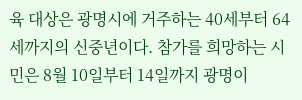육 대상은 광명시에 거주하는 40세부터 64세까지의 신중년이다. 참가를 희망하는 시민은 8월 10일부터 14일까지 광명이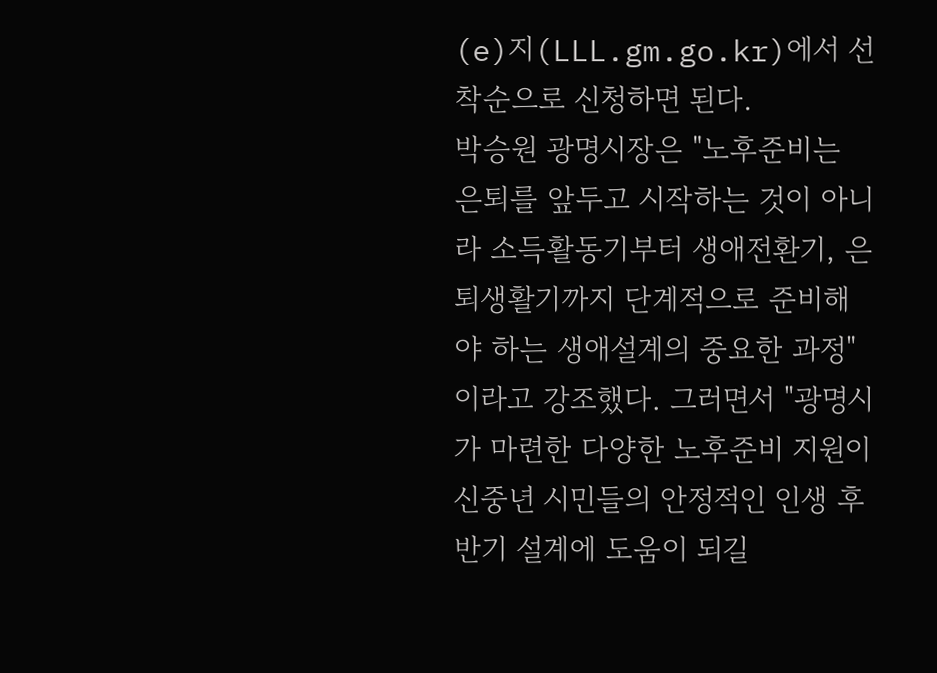(e)지(LLL.gm.go.kr)에서 선착순으로 신청하면 된다.
박승원 광명시장은 "노후준비는 은퇴를 앞두고 시작하는 것이 아니라 소득활동기부터 생애전환기, 은퇴생활기까지 단계적으로 준비해야 하는 생애설계의 중요한 과정"이라고 강조했다. 그러면서 "광명시가 마련한 다양한 노후준비 지원이 신중년 시민들의 안정적인 인생 후반기 설계에 도움이 되길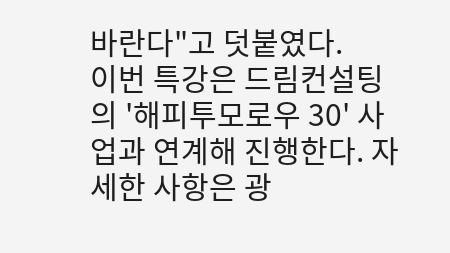바란다"고 덧붙였다.
이번 특강은 드림컨설팅의 '해피투모로우 30' 사업과 연계해 진행한다. 자세한 사항은 광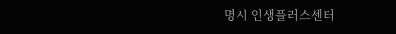명시 인생플러스센터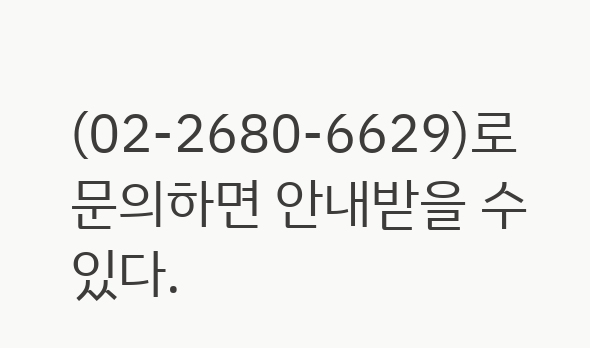(02-2680-6629)로 문의하면 안내받을 수 있다.